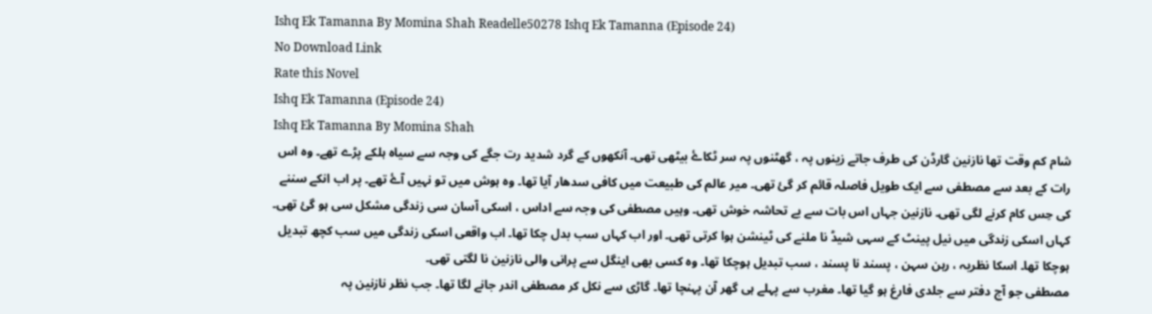Ishq Ek Tamanna By Momina Shah Readelle50278 Ishq Ek Tamanna (Episode 24)
No Download Link
Rate this Novel
Ishq Ek Tamanna (Episode 24)
Ishq Ek Tamanna By Momina Shah
شام کم وقت تھا نازنین گارڈن کی طرف جاتے زینوں پہ ، گھٹنوں پہ سر ٹکاۓ بیٹھی تھی۔ آنکھوں کے گرد شدید رت جگے کی وجہ سے سیاہ ہلکے پڑے تھے۔ وہ اس رات کے بعد سے مصطفی سے ایک طویل فاصلہ قائم کر گئ تھی۔ میر عالم کی طبیعت میں کافی سدھار آیا تھا۔ وہ ہوش میں تو نہیں آۓ تھے۔ پر اب انکے سننے کی حِس کام کرنے لگی تھی۔ نازنین جہاں اس بات سے بے تحاشہ خوش تھی۔ وہیں مصطفی کی وجہ سے اداس ، اسکی آسان سی زندگی مشکل سی ہو گئ تھی۔
کہاں اسکی زندگی میں نیل پینٹ کے سہی شیڈ نا ملنے کی ٹینشن ہوا کرتی تھی۔ اور اب کہاں سب بدل چکا تھا۔ اب واقعی اسکی زندگی میں سب کچھ تبدیل ہوچکا تھا۔ اسکا نظریہ ، رہن سہن ، پسند نا پسند ، سب تبدیل ہوچکا تھا۔ وہ کسی بھی اینگل سے پرانی والی نازنین نا لگتی تھی۔
مصطفی جو آج دفتر سے جلدی فارغ ہو گیا تھا۔ مغرب سے پہلے ہی گھر آن پہنچا تھا۔ گاڑی سے نکل کر مصطفی اندر جانے لگا تھا۔ جب نظر نازنین پہ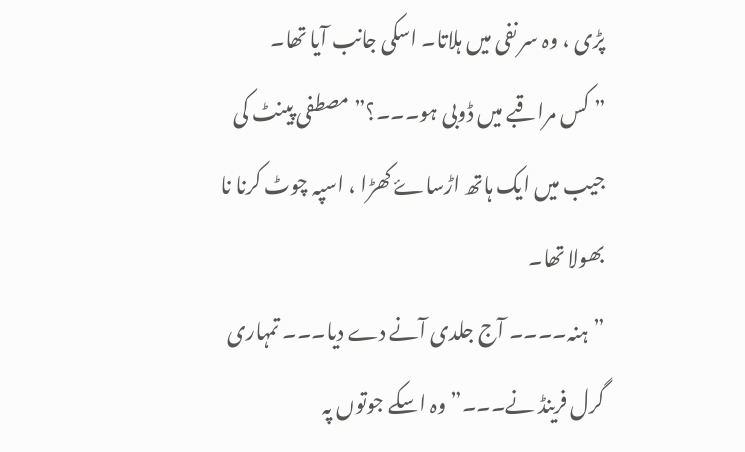پڑی ، وہ سر نفی میں ہلاتا۔ اسکی جانب آیا تھا۔
” کس مراقبے میں ڈوبی ہو۔۔۔؟” مصطفی پینٹ کی جیب میں ایک ہاتھ اڑساۓ کھڑا ، اسپہ چوٹ کرنا نا بھولا تھا۔
” ہنہ۔۔۔۔ آج جلدی آنے دے دیا۔۔۔ تمہاری گرل فرینڈ نے۔۔۔” وہ اسکے جوتوں پہ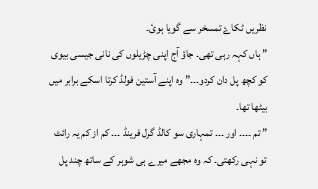نظریں ٹکاۓ تمسخر سے گویا ہوئ۔
” ہاں کہہ رہی تھی۔ جاؤ آج اپنی چڑیلوں کی نانی جیسی بیوی کو کچھ پل دان کردو۔۔۔” وہ اپنے آستین فولڈ کرتا اسکے برابر میں بیٹھا تھا۔
” تم ۔۔۔۔ اور ۔۔۔ تمہاری سو کالڈ گرل فرینڈ ۔۔۔ کم از کم یہ رائٹ تو نہی رکھتی۔ کہ وہ مجھے میرے ہی شوہر کے ساتھ چند پل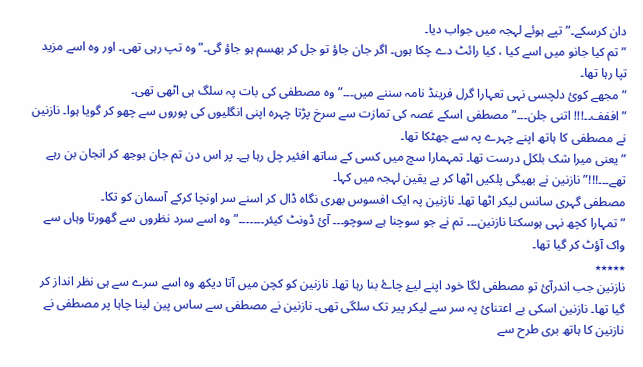دان کرسکے۔” تپے ہوئے لہجہ میں جواب دیا۔
” تم کیا جانو میں اسے کیا ، کیا رائٹ دے چکا ہوں۔ اگر جان جاؤ تو جل کر بھسم ہو جاؤ گی۔” وہ تپ رہی تھی۔ اور وہ اسے مزید تپا رہا تھا۔
” مجھے کوئ دلچسی نہی تعہارا گرل فرینڈ نامہ سننے میں۔۔۔” وہ مصطفی کی بات پہ سلگ ہی اٹھی تھی۔
” اففف۔۔!!! اتنی جلن۔۔۔” مصطفی اسکے غصہ کی تمازت سے سرخ پڑتا چہرہ اپنی انگلیوں کی پوروں سے چھو کر گویا ہوا۔ نازنین نے مصطفی کا ہاتھ اپنے چہرے پہ سے جھٹکا تھا۔
” یعنی میرا شک بلکل درست تھا۔ تمہمارا سچ میں کسی کے ساتھ افئیر چل رہا ہے۔ پر اس دن تم جان بوجھ کر انجان بن رہے تھے۔۔۔!!!” نازنین نے بھیگی پلکیں اٹھا کر بے یقین لہجہ میں کہا۔
مصطفی گہری سانس لیکر اٹھا تھا۔ نازنین پہ ایک افسوس بھری نگاہ ڈال کر اسنے سر اونچا کرکے آسمان کو تکا۔
” تمہارا کچھ نہی ہوسکتا نازنین۔۔۔ تم نے جو سوچنا ہے سوچو۔۔۔ آئ ڈونٹ کیئر۔۔۔۔۔۔۔” وہ اسے سرد نظروں سے گھورتا وہاں سے واک آؤٹ کر گیا تھا۔
٭٭٭٭٭
نازنین جب اندرآئ تو مصطفی لگا خود اپنے لیۓ چاۓ بنا رہا تھا۔ نازنین کو کچن میں آتا دیکھ وہ اسے سرے سے ہی نظر انداز کر گیا تھا۔ نازنین اسکی بے اعتنائ پہ سر سے لیکر پیر تک سلگی تھی۔ نازنین نے مصطفی سے ساس پین لینا چاہا پر مصطفی نے نازنین کا ہاتھ بری طرح سے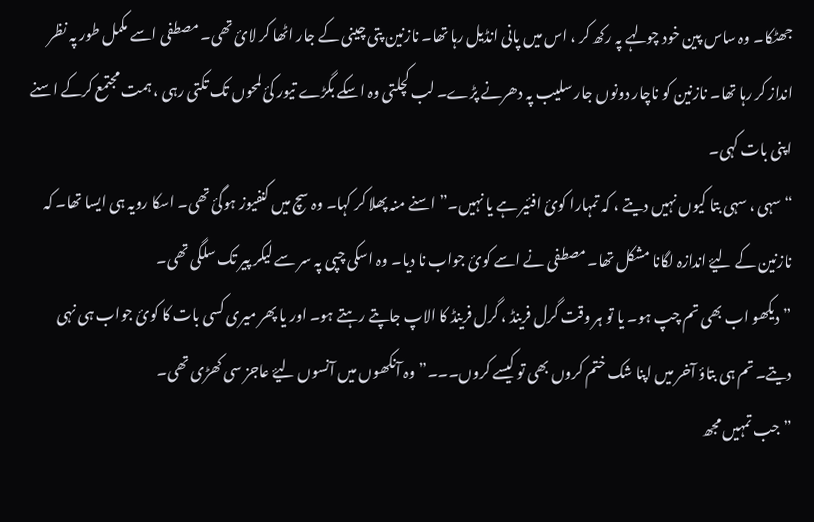جھٹکا۔ وہ ساس پین خود چولہے پہ رکھ کر ، اس میں پانی انڈیل رہا تھا۔ نازنین پتی چینی کے جار اٹھا کر لائ تھی۔ مصطفی اسے مکمل طور پہ نظر انداز کر رہا تھا۔ نازنین کو ناچار دونوں جار سلیب پہ دھرنے پڑے۔ لب کچلتی وہ اسکے بگڑے تیور کئ لمحوں تک تکتی رہی ، ہمت مجتمع کرکے اسنے اپنی بات کہی۔
“سہی ، سہی بتا کیوں نہیں دیتے ، کہ تمہارا کوئ افئیر ہے یا نہیں۔” اسنے منہ پھلا کر کہا۔ وہ سچ میں کنفیوز ہوگئ تھی۔ اسکا رویہ ہی ایسا تھا۔ کہ نازنین کے لیۓ اندازہ لگانا مشکل تھا۔ مصطفی نے اسے کوئ جواب نا دیا۔ وہ اسکی چپی پہ سر سے لیکر پیر تک سلگی تھی۔
” دیکھو اب بھی تم چپ ہو۔ یا تو ہر وقت گرل فرینڈ ، گرل فرینڈ کا الاپ جاپتے رہتے ہو۔ اور یا پھر میری کسی بات کا کوئ جواب ہی نہی دیتے۔ تم ہی بتاؤ آخر میں اپنا شک ختم کروں بھی تو کیسے کروں۔۔۔” وہ آنکھوں میں آنسوں لیۓ عاجز سی کھڑی تھی۔
” جب تمہیں مجھ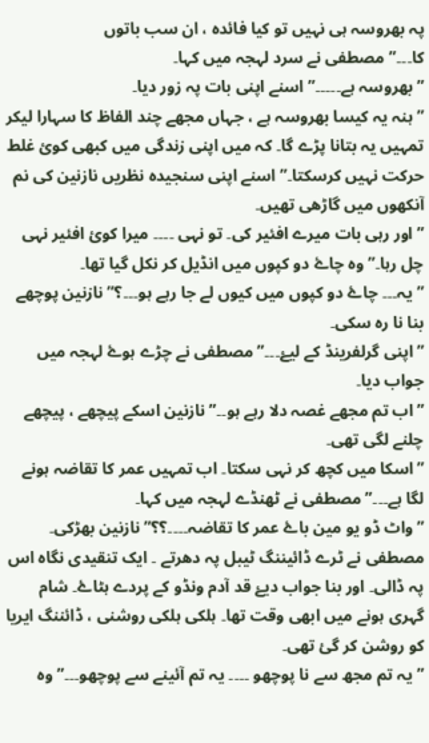پہ بھروسہ ہی نہیں تو کیا فائدہ ، ان سب باتوں کا۔۔۔”مصطفی نے سرد لہجہ میں کہا۔
” بھروسہ ہے۔۔۔۔۔” اسنے اپنی بات پہ زور دیا۔
” ہنہ یہ کیسا بھروسہ ہے ، جہاں مجھے چند الفاظ کا سہارا لیکر تمہیں یہ بتانا پڑے گا۔ کہ میں اپنی زندگی میں کبھی کوئ غلط حرکت نہیں کرسکتا۔” اسنے اپنی سنجیدہ نظریں نازنین کی نم آنکھوں میں گاڑھی تھیں۔
” اور رہی بات میرے افئیر کی۔ تو نہی ۔۔۔۔ میرا کوئ افئیر نہی چل رہا۔” وہ چاۓ دو کپوں میں انڈیل کر نکل گیا تھا۔
” یہ۔۔۔ چاۓ دو کپوں میں کیوں لے جا رہے ہو۔۔۔؟” نازنین پوچھے بنا نا رہ سکی۔
” اپنی گرلفرینڈ کے لیۓ۔۔۔” مصطفی نے چڑے ہوۓ لہجہ میں جواب دیا۔
” اب تم مجھے غصہ دلا رہے ہو۔۔” نازنین اسکے پیچھے ، پیچھے چلنے لگی تھی۔
” اسکا میں کچھ کر نہی سکتا۔ اب تمہیں عمر کا تقاضہ ہونے لگا ہے۔۔۔” مصطفی نے ٹھنڈے لہجہ میں کہا۔
” واٹ ڈو یو مین باۓ عمر کا تقاضہ۔۔۔۔؟؟” نازنین بھڑکی۔
مصطفی نے ٹرے ڈائیننگ ٹیبل پہ دھرتے ۔ ایک تنقیدی نگاہ اس پہ ڈالی۔ اور بنا جواب دیۓ قد آدم ونڈو کے پردے ہٹاۓ۔ شام گہری ہونے میں ابھی وقت تھا۔ ہلکی ہلکی روشنی ، ڈائننگ ایریا کو روشن کر گئ تھی۔
” یہ تم مجھ سے نا پوچھو ۔۔۔۔ یہ تم آئینے سے پوچھو۔۔۔” وہ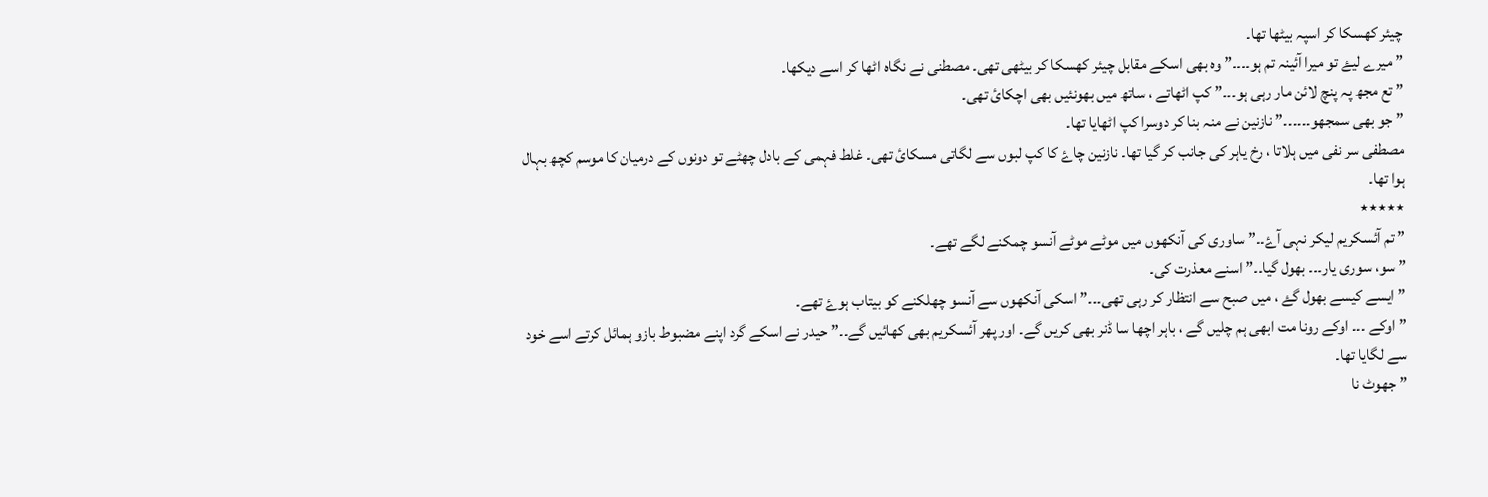چیئر کھسکا کر اسپہ بیٹھا تھا۔
” میرے لیۓ تو میرا آئینہ تم ہو۔۔۔۔” وہ بھی اسکے مقابل چیئر کھسکا کر بیٹھی تھی۔ مصطنی نے نگاہ اٹھا کر اسے دیکھا۔
” تع مجھ پہ پنچ لائن مار رہی ہو۔۔۔” کپ اٹھاتے ، ساتھ میں بھونئیں بھی اچکائ تھی۔
” جو بھی سمجھو۔۔۔۔۔۔” نازنین نے منہ بنا کر دوسرا کپ اٹھایا تھا۔
مصطفی سر نفی میں ہلاتا ، رخ یاہر کی جانب کر گیا تھا۔ نازنین چاۓ کا کپ لبوں سے لگاتی مسکائ تھی۔ غلط فہمی کے بادل چھٹے تو دونوں کے درمیان کا موسم کچھ بہال ہوا تھا۔
٭٭٭٭٭
” تم آئسکریم لیکر نہی آۓ۔۔” ساوری کی آنکھوں میں موٹے موٹے آنسو چمکنے لگے تھے۔
” سو، سوری یار۔۔۔ بھول گیا۔۔” اسنے معذرت کی۔
” ایسے کیسے بھول گۓ ، میں صبح سے انتظار کر رہی تھی۔۔۔” اسکی آنکھوں سے آنسو چھلکنے کو بیتاب ہوۓ تھے۔
” اوکے ۔۔۔ اوکے رونا مت ابھی ہم چلیں گے ، باہر اچھا سا ڈنر بھی کریں گے۔ اور پھر آئسکریم بھی کھائیں گے۔۔” حیدر نے اسکے گرد اپنے مضبوط بازو ہمائل کرتے اسے خود سے لگایا تھا۔
” جھوٹ نا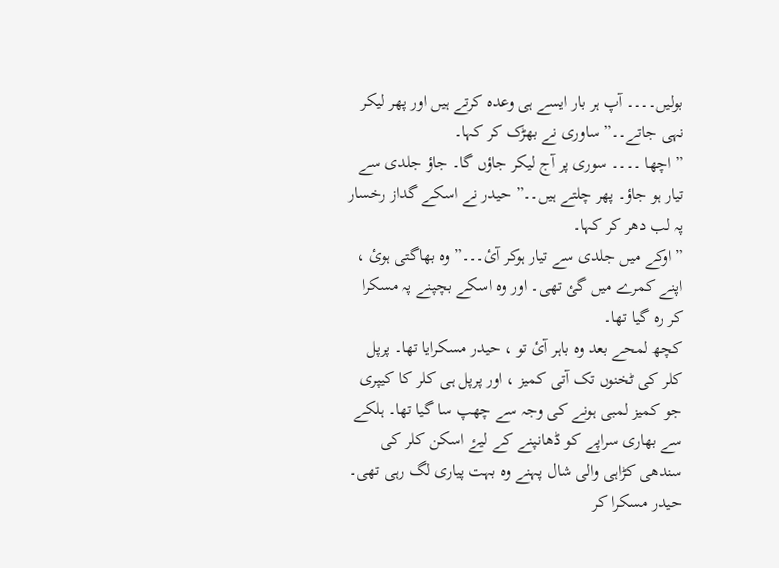بولیں۔۔۔۔ آپ ہر بار ایسے ہی وعدہ کرتے ہیں اور پھر لیکر نہی جاتے۔۔” ساوری نے بھڑک کر کہا۔
” اچھا ۔۔۔۔ سوری پر آج لیکر جاؤں گا۔ جاؤ جلدی سے تیار ہو جاؤ۔ پھر چلتے ہیں۔۔” حیدر نے اسکے گداز رخسار پہ لب دھر کر کہا۔
” اوکے میں جلدی سے تیار ہوکر آئ۔۔۔” وہ بھاگتی ہوئ ، اپنے کمرے میں گئ تھی۔ اور وہ اسکے بچپنے پہ مسکرا کر رہ گیا تھا۔
کچھ لمحے بعد وہ باہر آئ تو ، حیدر مسکرایا تھا۔ پرپل کلر کی ٹخنوں تک آتی کمیز ، اور پرپل ہی کلر کا کیپری جو کمیز لمبی ہونے کی وجہ سے چھپ سا گیا تھا۔ ہلکے سے بھاری سراپے کو ڈھانپنے کے لیۓ اسکن کلر کی سندھی کڑاہی والی شال پہنے وہ بہت پیاری لگ رہی تھی۔ حیدر مسکرا کر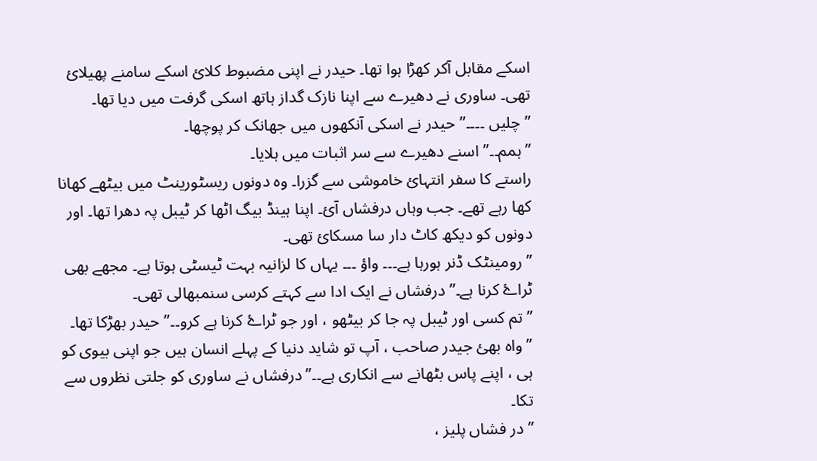اسکے مقابل آکر کھڑا ہوا تھا۔ حیدر نے اپنی مضبوط کلائ اسکے سامنے پھیلائ تھی۔ ساوری نے دھیرے سے اپنا نازک گداز ہاتھ اسکی گرفت میں دیا تھا۔
” چلیں ۔۔۔۔” حیدر نے اسکی آنکھوں میں جھانک کر پوچھا۔
” ہمم۔۔” اسنے دھیرے سے سر اثبات میں ہلایا۔
راستے کا سفر انتہائ خاموشی سے گزرا۔ وہ دونوں ریسٹورینٹ میں بیٹھے کھانا کھا رہے تھے۔ جب وہاں درفشاں آئ۔ اپنا ہینڈ بیگ اٹھا کر ٹیبل پہ دھرا تھا۔ اور دونوں کو دیکھ کاٹ دار سا مسکائ تھی۔
” رومینٹک ڈنر ہورہا ہے۔۔۔ واؤ ۔۔۔ یہاں کا لزانیہ بہت ٹیسٹی ہوتا ہے۔ مجھے بھی ٹراۓ کرنا ہے۔” درفشاں نے ایک ادا سے کہتے کرسی سنمبھالی تھی۔
” تم کسی اور ٹیبل پہ جا کر بیٹھو ، اور جو ٹراۓ کرنا ہے کرو۔۔” حیدر بھڑکا تھا۔
” واہ بھئ جیدر صاحب ، آپ تو شاید دنیا کے پہلے انسان ہیں جو اپنی بیوی کو ہی ، اپنے پاس بٹھانے سے انکاری ہے۔۔” درفشاں نے ساوری کو جلتی نظروں سے تکا۔
” در فشاں پلیز ،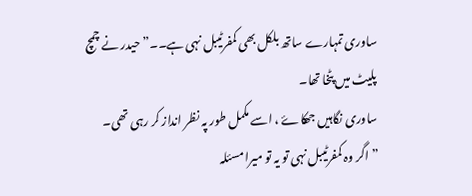ساوری تمہارے ساتھ بلکل بھی کمفرٹیبل نہی ہے۔۔” حیدر نے چمچ پلیٹ میں پٹخا تھا۔
ساوری نگاہیں جھکاۓ ، اسے مکمل طور پہ نظر انداز کر رہی تھی۔
” اگر وہ کمفرٹیبل نہی تو یہ تو میرا مسئلہ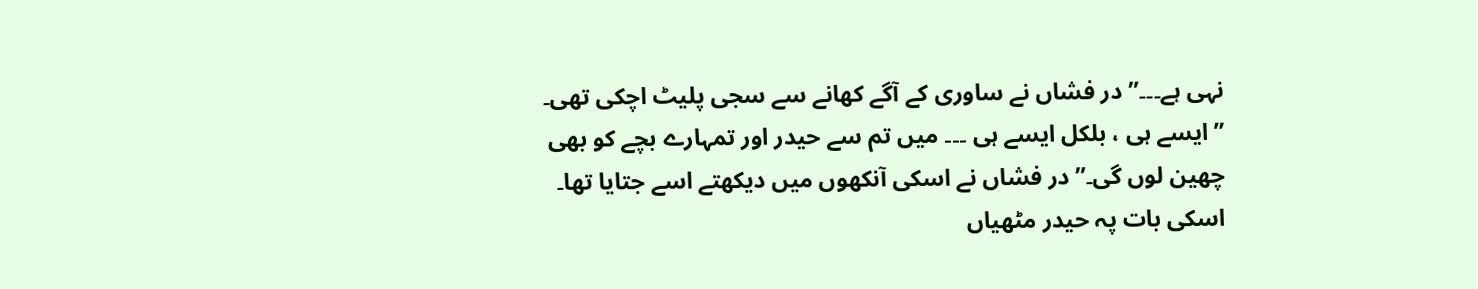نہی ہے۔۔۔” در فشاں نے ساوری کے آگے کھانے سے سجی پلیٹ اچکی تھی۔
” ایسے ہی ، بلکل ایسے ہی ۔۔۔ میں تم سے حیدر اور تمہارے بچے کو بھی چھین لوں گی۔” در فشاں نے اسکی آنکھوں میں دیکھتے اسے جتایا تھا۔ اسکی بات پہ حیدر مٹھیاں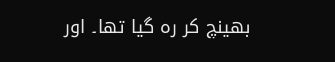بھینچ کر رہ گیا تھا۔ اور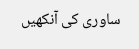ساوری کی آنکھیں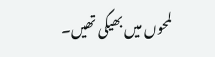لمحوں میں بھیگی تھیں۔